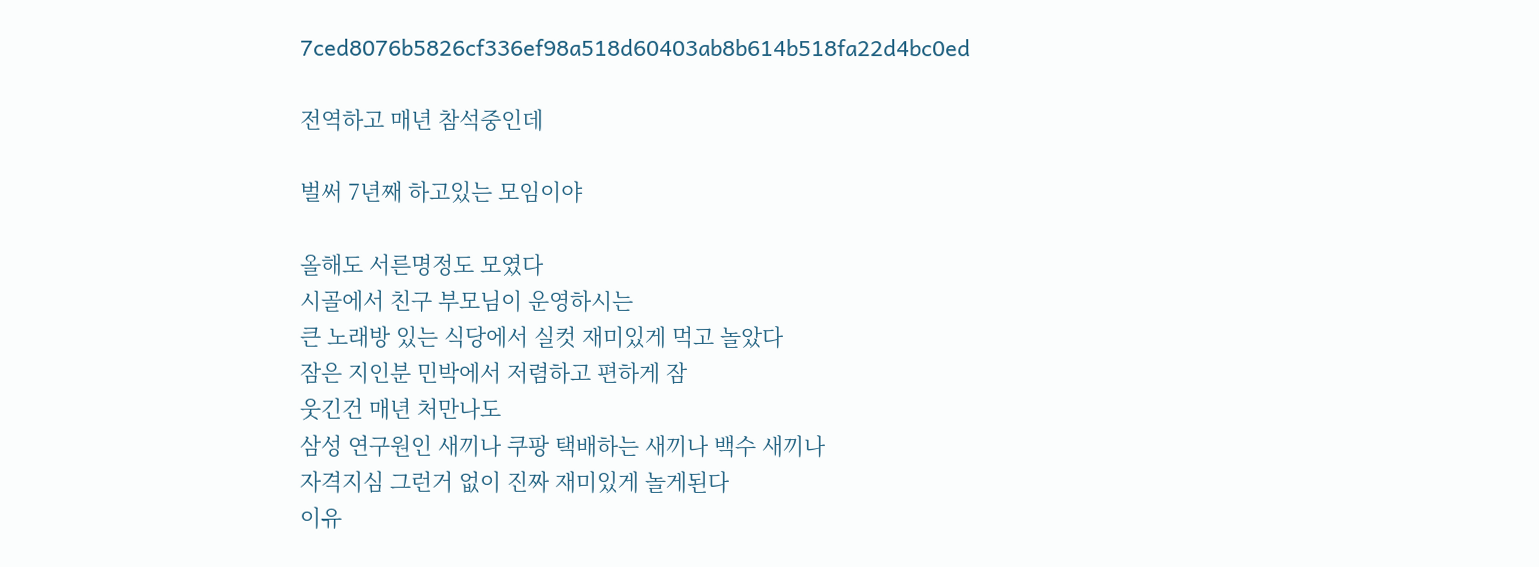7ced8076b5826cf336ef98a518d60403ab8b614b518fa22d4bc0ed

전역하고 매년 참석중인데

벌써 7년째 하고있는 모임이야

올해도 서른명정도 모였다
시골에서 친구 부모님이 운영하시는
큰 노래방 있는 식당에서 실컷 재미있게 먹고 놀았다
잠은 지인분 민박에서 저렴하고 편하게 잠
웃긴건 매년 처만나도
삼성 연구원인 새끼나 쿠팡 택배하는 새끼나 백수 새끼나
자격지심 그런거 없이 진짜 재미있게 놀게된다
이유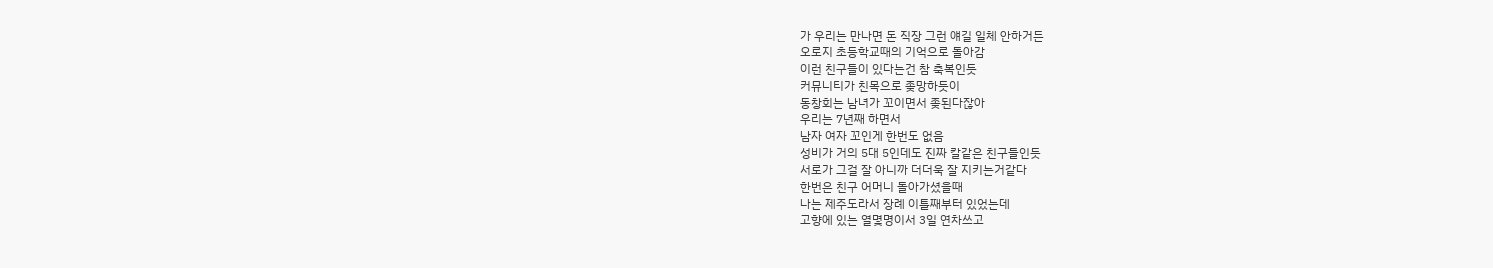가 우리는 만나면 돈 직장 그런 얘길 일체 안하거든
오로지 초등학교때의 기억으로 돌아감
이런 친구들이 있다는건 참 축복인듯
커뮤니티가 친목으로 좆망하듯이
동창회는 남녀가 꼬이면서 좆된다잖아
우리는 7년째 하면서
남자 여자 꼬인게 한번도 없음
성비가 거의 5대 5인데도 진짜 칼같은 친구들인듯
서로가 그걸 잘 아니까 더더욱 잘 지키는거같다
한번은 친구 어머니 돌아가셨을때
나는 제주도라서 장례 이틀째부터 있었는데
고향에 있는 열몇명이서 3일 연차쓰고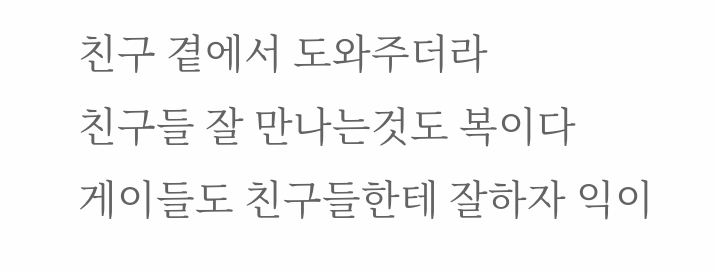친구 곁에서 도와주더라
친구들 잘 만나는것도 복이다
게이들도 친구들한테 잘하자 익이